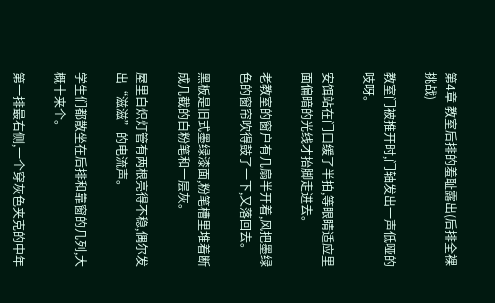第4章 教室后排的羞耻露出(后排全裸挑战)

教室门被推开时,门轴发出一声低哑的吱呀。

安饵站在门口缓了半拍,等眼睛适应里面偏暗的光线才抬脚走进去。

老教室的窗户有几扇半开着,风把墨绿色的窗帘吹得鼓了一下,又落回去。

黑板是旧式墨绿漆面,粉笔槽里堆着断成几截的白粉笔和一层灰。

屋里白炽灯管有两根亮得不稳,偶尔发出“滋滋”的电流声。

学生们都散坐在后排和靠窗的几列,大概十来个。

第一排最右侧,一个穿灰色夹克的中年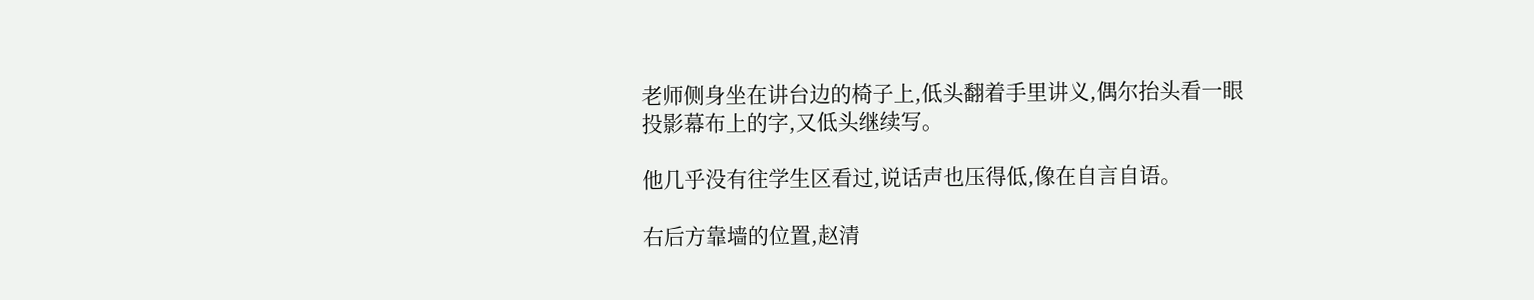老师侧身坐在讲台边的椅子上,低头翻着手里讲义,偶尔抬头看一眼投影幕布上的字,又低头继续写。

他几乎没有往学生区看过,说话声也压得低,像在自言自语。

右后方靠墙的位置,赵清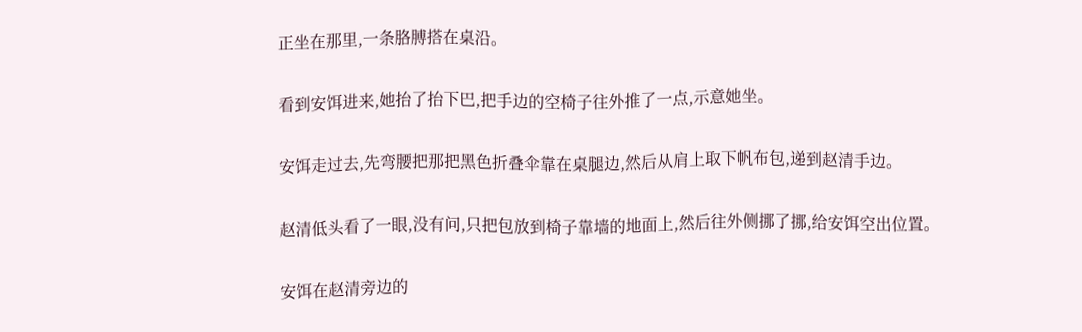正坐在那里,一条胳膊搭在桌沿。

看到安饵进来,她抬了抬下巴,把手边的空椅子往外推了一点,示意她坐。

安饵走过去,先弯腰把那把黑色折叠伞靠在桌腿边,然后从肩上取下帆布包,递到赵清手边。

赵清低头看了一眼,没有问,只把包放到椅子靠墙的地面上,然后往外侧挪了挪,给安饵空出位置。

安饵在赵清旁边的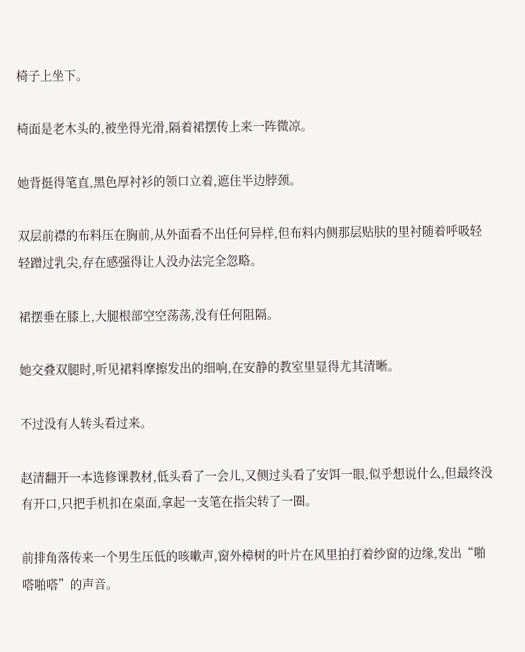椅子上坐下。

椅面是老木头的,被坐得光滑,隔着裙摆传上来一阵微凉。

她背挺得笔直,黑色厚衬衫的领口立着,遮住半边脖颈。

双层前襟的布料压在胸前,从外面看不出任何异样,但布料内侧那层贴肤的里衬随着呼吸轻轻蹭过乳尖,存在感强得让人没办法完全忽略。

裙摆垂在膝上,大腿根部空空荡荡,没有任何阻隔。

她交叠双腿时,听见裙料摩擦发出的细响,在安静的教室里显得尤其清晰。

不过没有人转头看过来。

赵清翻开一本选修课教材,低头看了一会儿,又侧过头看了安饵一眼,似乎想说什么,但最终没有开口,只把手机扣在桌面,拿起一支笔在指尖转了一圈。

前排角落传来一个男生压低的咳嗽声,窗外樟树的叶片在风里拍打着纱窗的边缘,发出“啪嗒啪嗒”的声音。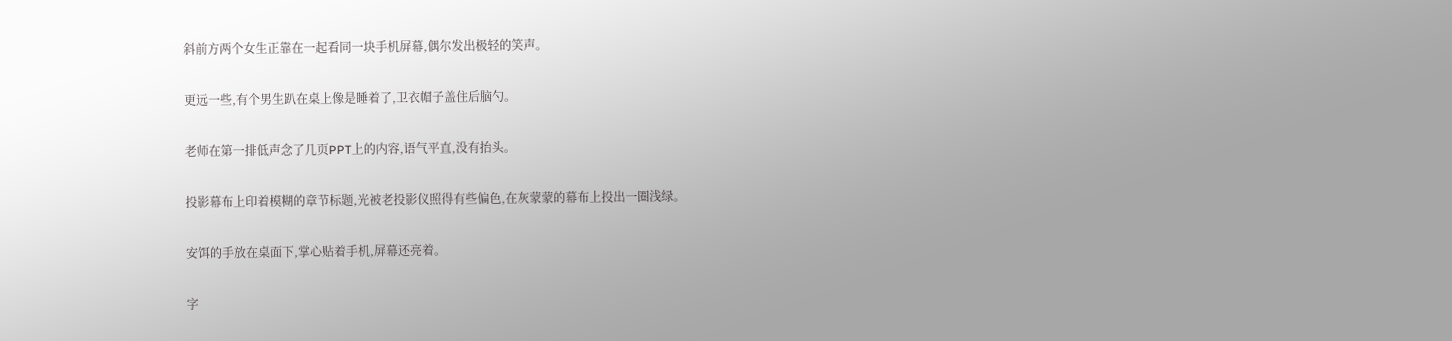斜前方两个女生正靠在一起看同一块手机屏幕,偶尔发出极轻的笑声。

更远一些,有个男生趴在桌上像是睡着了,卫衣帽子盖住后脑勺。

老师在第一排低声念了几页PPT上的内容,语气平直,没有抬头。

投影幕布上印着模糊的章节标题,光被老投影仪照得有些偏色,在灰蒙蒙的幕布上投出一圈浅绿。

安饵的手放在桌面下,掌心贴着手机,屏幕还亮着。

字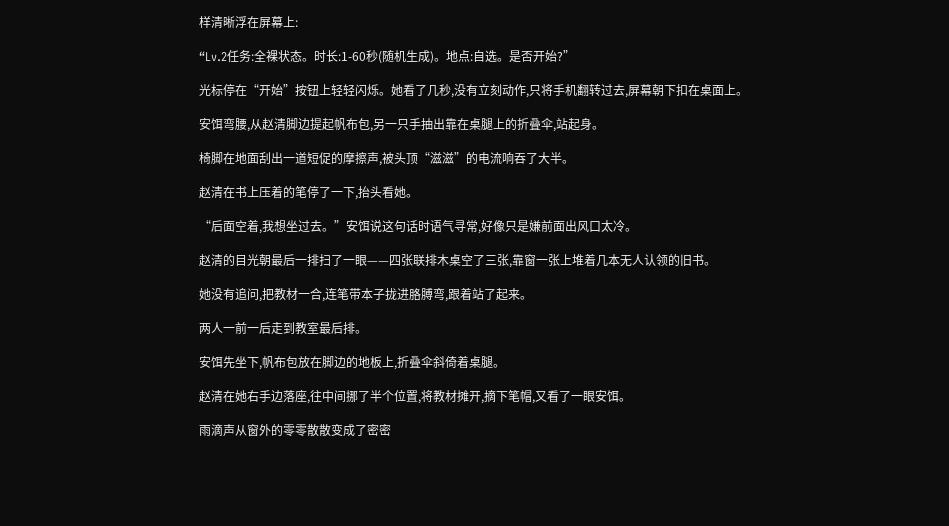样清晰浮在屏幕上:

“Lv.2任务:全裸状态。时长:1-60秒(随机生成)。地点:自选。是否开始?”

光标停在“开始”按钮上轻轻闪烁。她看了几秒,没有立刻动作,只将手机翻转过去,屏幕朝下扣在桌面上。

安饵弯腰,从赵清脚边提起帆布包,另一只手抽出靠在桌腿上的折叠伞,站起身。

椅脚在地面刮出一道短促的摩擦声,被头顶“滋滋”的电流响吞了大半。

赵清在书上压着的笔停了一下,抬头看她。

“后面空着,我想坐过去。”安饵说这句话时语气寻常,好像只是嫌前面出风口太冷。

赵清的目光朝最后一排扫了一眼——四张联排木桌空了三张,靠窗一张上堆着几本无人认领的旧书。

她没有追问,把教材一合,连笔带本子拢进胳膊弯,跟着站了起来。

两人一前一后走到教室最后排。

安饵先坐下,帆布包放在脚边的地板上,折叠伞斜倚着桌腿。

赵清在她右手边落座,往中间挪了半个位置,将教材摊开,摘下笔帽,又看了一眼安饵。

雨滴声从窗外的零零散散变成了密密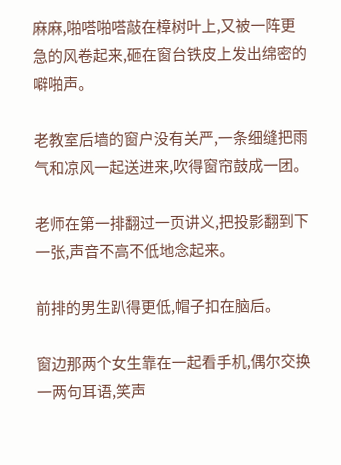麻麻,啪嗒啪嗒敲在樟树叶上,又被一阵更急的风卷起来,砸在窗台铁皮上发出绵密的噼啪声。

老教室后墙的窗户没有关严,一条细缝把雨气和凉风一起送进来,吹得窗帘鼓成一团。

老师在第一排翻过一页讲义,把投影翻到下一张,声音不高不低地念起来。

前排的男生趴得更低,帽子扣在脑后。

窗边那两个女生靠在一起看手机,偶尔交换一两句耳语,笑声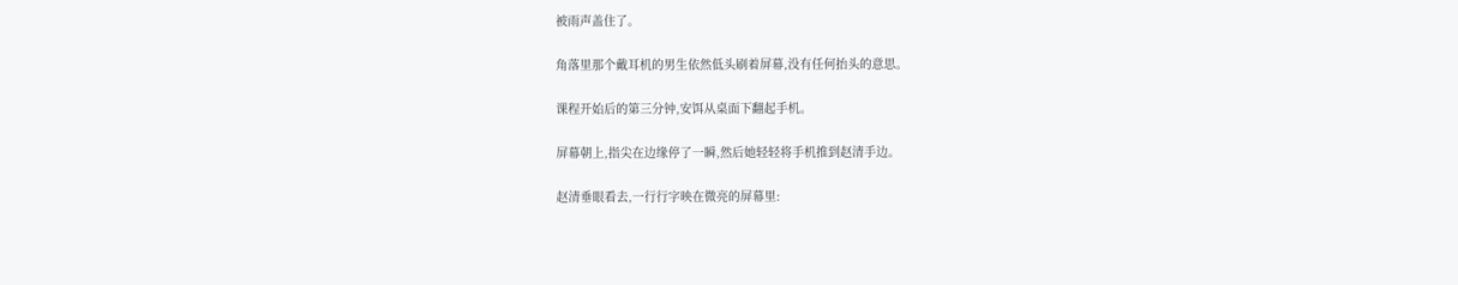被雨声盖住了。

角落里那个戴耳机的男生依然低头刷着屏幕,没有任何抬头的意思。

课程开始后的第三分钟,安饵从桌面下翻起手机。

屏幕朝上,指尖在边缘停了一瞬,然后她轻轻将手机推到赵清手边。

赵清垂眼看去,一行行字映在微亮的屏幕里: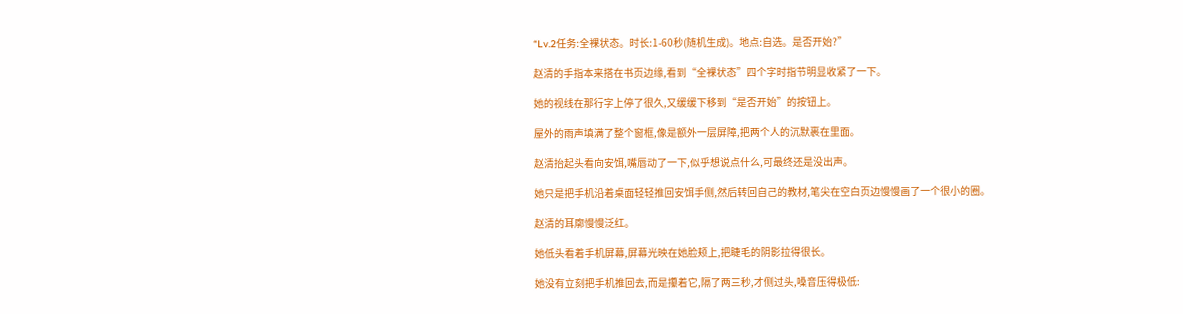“Lv.2任务:全裸状态。时长:1-60秒(随机生成)。地点:自选。是否开始?”

赵清的手指本来搭在书页边缘,看到“全裸状态”四个字时指节明显收紧了一下。

她的视线在那行字上停了很久,又缓缓下移到“是否开始”的按钮上。

屋外的雨声填满了整个窗框,像是额外一层屏障,把两个人的沉默裹在里面。

赵清抬起头看向安饵,嘴唇动了一下,似乎想说点什么,可最终还是没出声。

她只是把手机沿着桌面轻轻推回安饵手侧,然后转回自己的教材,笔尖在空白页边慢慢画了一个很小的圈。

赵清的耳廓慢慢泛红。

她低头看着手机屏幕,屏幕光映在她脸颊上,把睫毛的阴影拉得很长。

她没有立刻把手机推回去,而是攥着它,隔了两三秒,才侧过头,嗓音压得极低: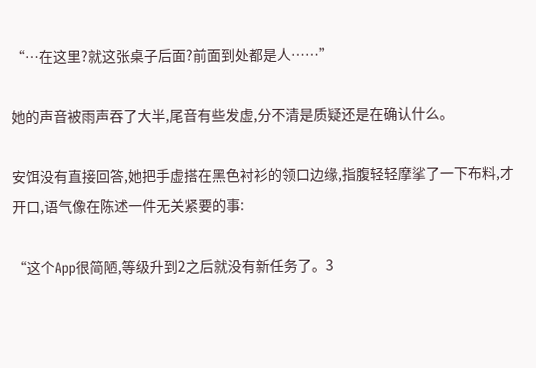“…在这里?就这张桌子后面?前面到处都是人……”

她的声音被雨声吞了大半,尾音有些发虚,分不清是质疑还是在确认什么。

安饵没有直接回答,她把手虚搭在黑色衬衫的领口边缘,指腹轻轻摩挲了一下布料,才开口,语气像在陈述一件无关紧要的事:

“这个App很简陋,等级升到2之后就没有新任务了。3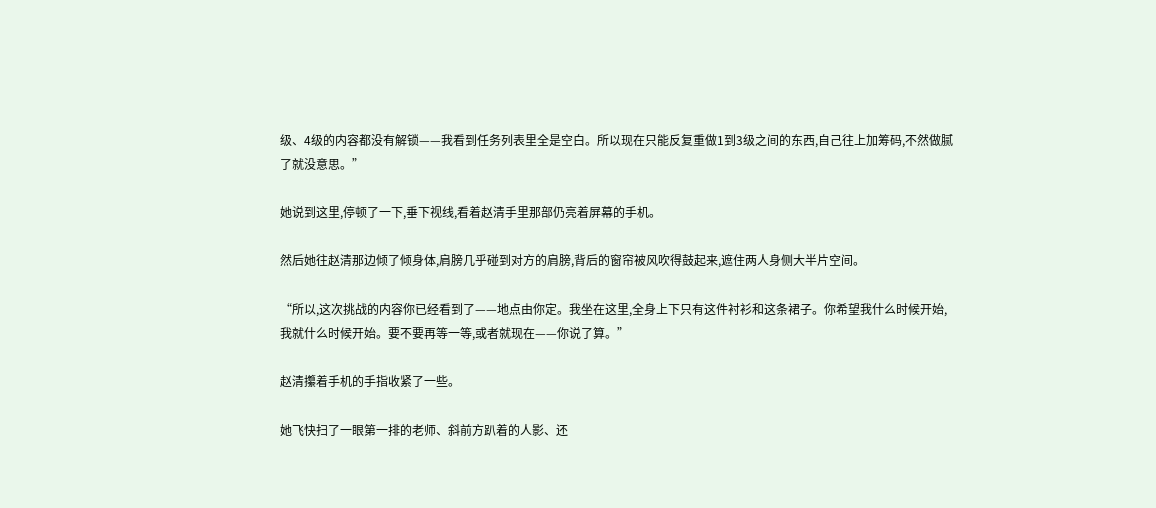级、4级的内容都没有解锁——我看到任务列表里全是空白。所以现在只能反复重做1到3级之间的东西,自己往上加筹码,不然做腻了就没意思。”

她说到这里,停顿了一下,垂下视线,看着赵清手里那部仍亮着屏幕的手机。

然后她往赵清那边倾了倾身体,肩膀几乎碰到对方的肩膀,背后的窗帘被风吹得鼓起来,遮住两人身侧大半片空间。

“所以,这次挑战的内容你已经看到了——地点由你定。我坐在这里,全身上下只有这件衬衫和这条裙子。你希望我什么时候开始,我就什么时候开始。要不要再等一等,或者就现在——你说了算。”

赵清攥着手机的手指收紧了一些。

她飞快扫了一眼第一排的老师、斜前方趴着的人影、还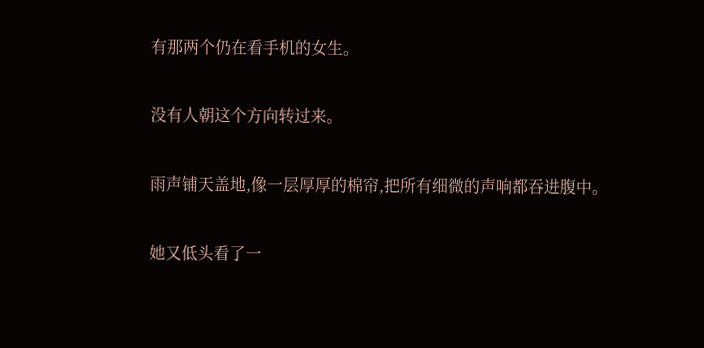有那两个仍在看手机的女生。

没有人朝这个方向转过来。

雨声铺天盖地,像一层厚厚的棉帘,把所有细微的声响都吞进腹中。

她又低头看了一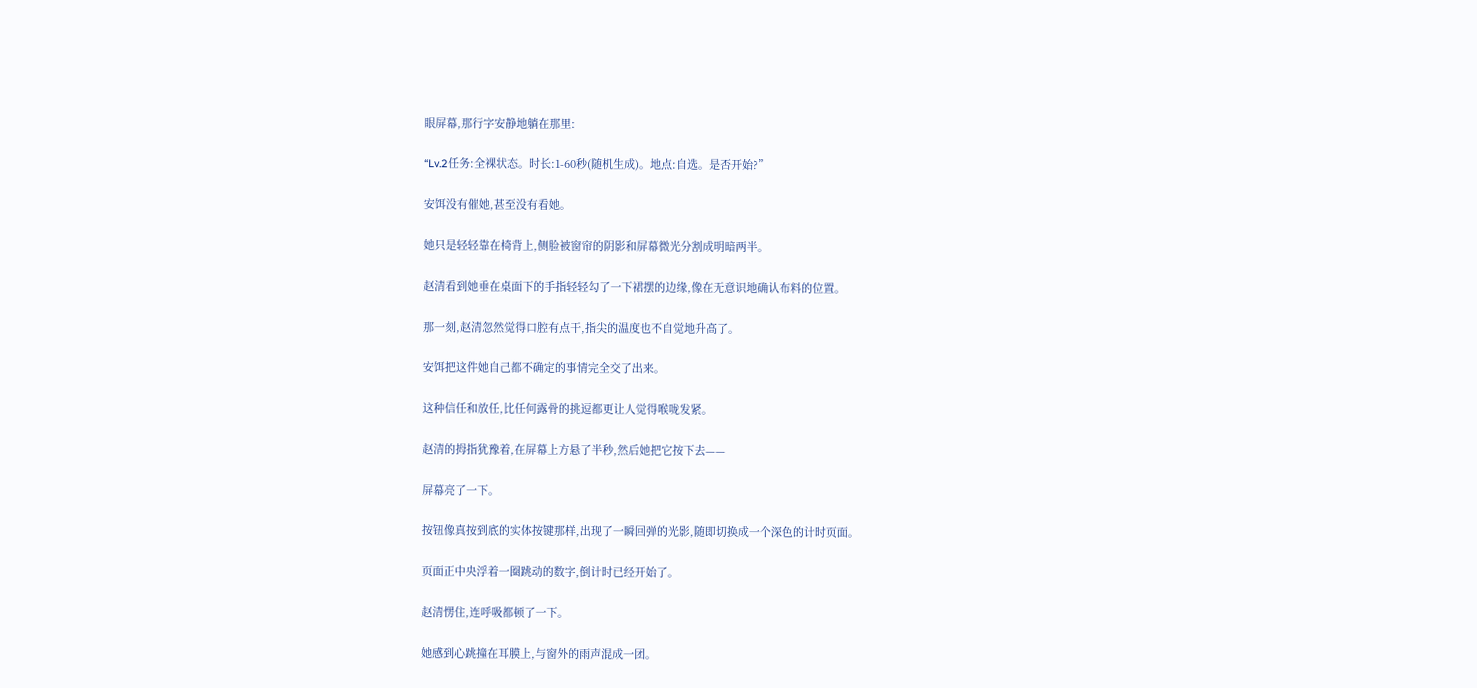眼屏幕,那行字安静地躺在那里:

“Lv.2任务:全裸状态。时长:1-60秒(随机生成)。地点:自选。是否开始?”

安饵没有催她,甚至没有看她。

她只是轻轻靠在椅背上,侧脸被窗帘的阴影和屏幕微光分割成明暗两半。

赵清看到她垂在桌面下的手指轻轻勾了一下裙摆的边缘,像在无意识地确认布料的位置。

那一刻,赵清忽然觉得口腔有点干,指尖的温度也不自觉地升高了。

安饵把这件她自己都不确定的事情完全交了出来。

这种信任和放任,比任何露骨的挑逗都更让人觉得喉咙发紧。

赵清的拇指犹豫着,在屏幕上方悬了半秒,然后她把它按下去——

屏幕亮了一下。

按钮像真按到底的实体按键那样,出现了一瞬回弹的光影,随即切换成一个深色的计时页面。

页面正中央浮着一圈跳动的数字,倒计时已经开始了。

赵清愣住,连呼吸都顿了一下。

她感到心跳撞在耳膜上,与窗外的雨声混成一团。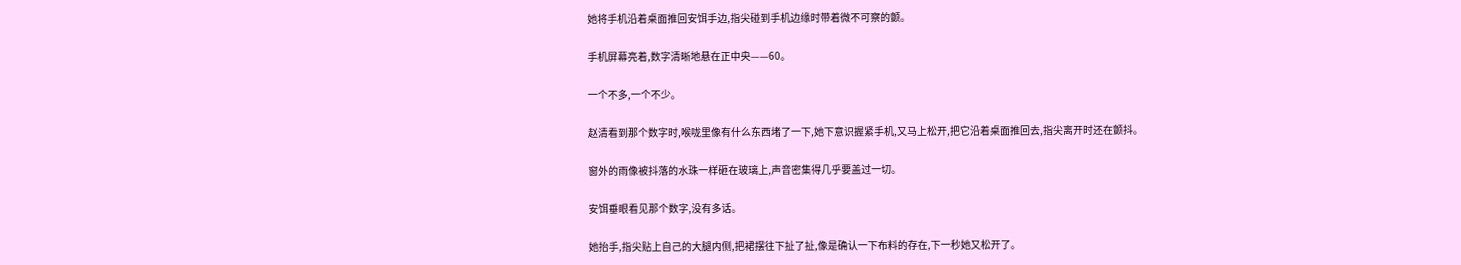她将手机沿着桌面推回安饵手边,指尖碰到手机边缘时带着微不可察的颤。

手机屏幕亮着,数字清晰地悬在正中央——60。

一个不多,一个不少。

赵清看到那个数字时,喉咙里像有什么东西堵了一下,她下意识握紧手机,又马上松开,把它沿着桌面推回去,指尖离开时还在颤抖。

窗外的雨像被抖落的水珠一样砸在玻璃上,声音密集得几乎要盖过一切。

安饵垂眼看见那个数字,没有多话。

她抬手,指尖贴上自己的大腿内侧,把裙摆往下扯了扯,像是确认一下布料的存在,下一秒她又松开了。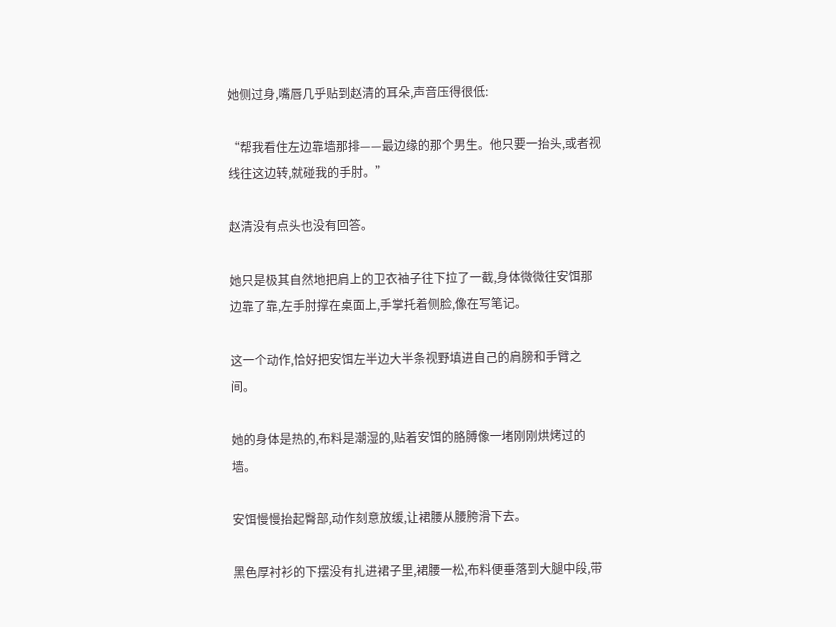她侧过身,嘴唇几乎贴到赵清的耳朵,声音压得很低:

“帮我看住左边靠墙那排——最边缘的那个男生。他只要一抬头,或者视线往这边转,就碰我的手肘。”

赵清没有点头也没有回答。

她只是极其自然地把肩上的卫衣袖子往下拉了一截,身体微微往安饵那边靠了靠,左手肘撑在桌面上,手掌托着侧脸,像在写笔记。

这一个动作,恰好把安饵左半边大半条视野填进自己的肩膀和手臂之间。

她的身体是热的,布料是潮湿的,贴着安饵的胳膊像一堵刚刚烘烤过的墙。

安饵慢慢抬起臀部,动作刻意放缓,让裙腰从腰胯滑下去。

黑色厚衬衫的下摆没有扎进裙子里,裙腰一松,布料便垂落到大腿中段,带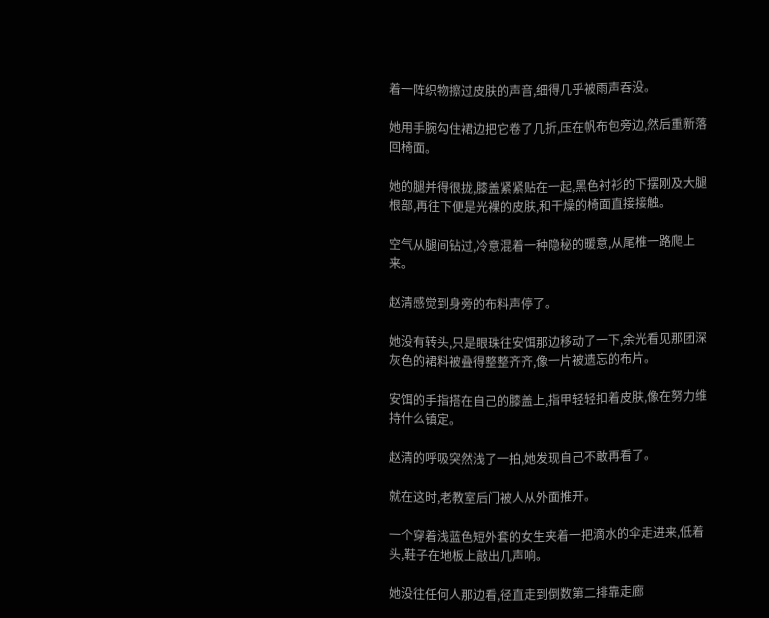着一阵织物擦过皮肤的声音,细得几乎被雨声吞没。

她用手腕勾住裙边把它卷了几折,压在帆布包旁边,然后重新落回椅面。

她的腿并得很拢,膝盖紧紧贴在一起,黑色衬衫的下摆刚及大腿根部,再往下便是光裸的皮肤,和干燥的椅面直接接触。

空气从腿间钻过,冷意混着一种隐秘的暖意,从尾椎一路爬上来。

赵清感觉到身旁的布料声停了。

她没有转头,只是眼珠往安饵那边移动了一下,余光看见那团深灰色的裙料被叠得整整齐齐,像一片被遗忘的布片。

安饵的手指搭在自己的膝盖上,指甲轻轻扣着皮肤,像在努力维持什么镇定。

赵清的呼吸突然浅了一拍,她发现自己不敢再看了。

就在这时,老教室后门被人从外面推开。

一个穿着浅蓝色短外套的女生夹着一把滴水的伞走进来,低着头,鞋子在地板上敲出几声响。

她没往任何人那边看,径直走到倒数第二排靠走廊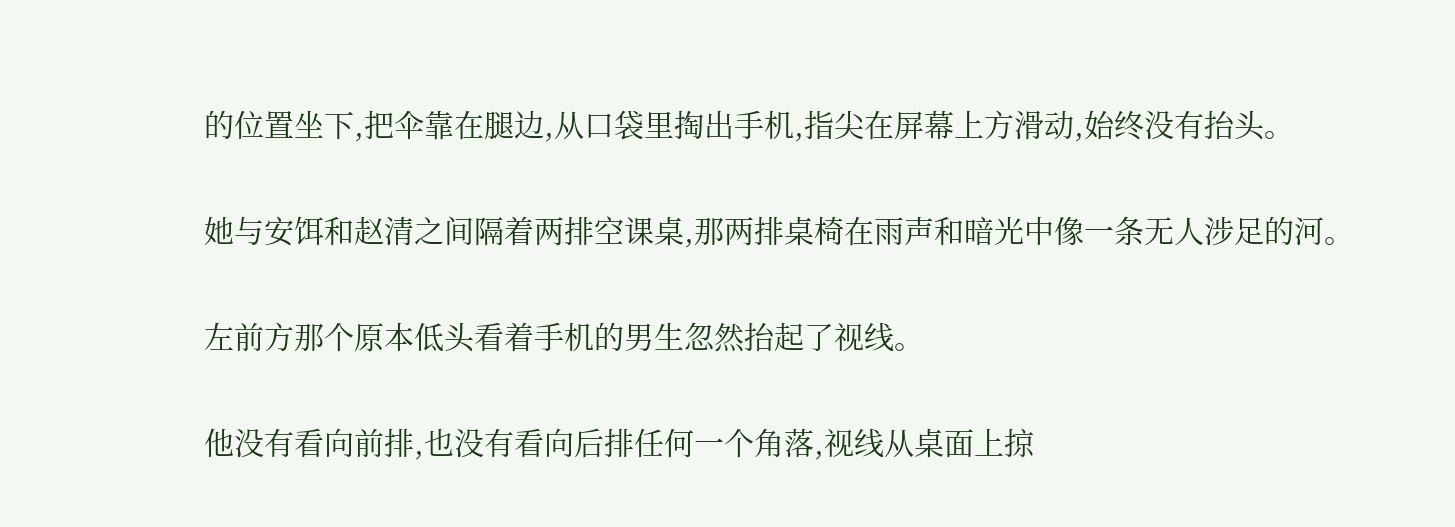的位置坐下,把伞靠在腿边,从口袋里掏出手机,指尖在屏幕上方滑动,始终没有抬头。

她与安饵和赵清之间隔着两排空课桌,那两排桌椅在雨声和暗光中像一条无人涉足的河。

左前方那个原本低头看着手机的男生忽然抬起了视线。

他没有看向前排,也没有看向后排任何一个角落,视线从桌面上掠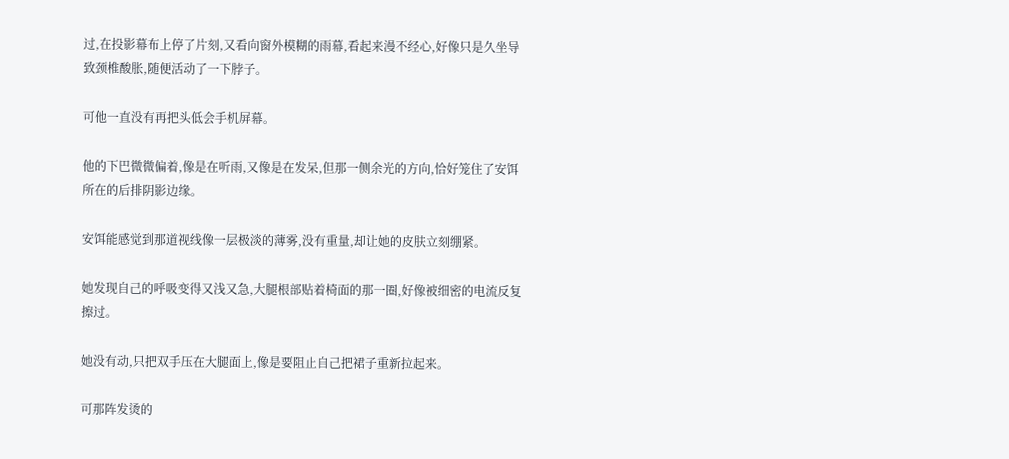过,在投影幕布上停了片刻,又看向窗外模糊的雨幕,看起来漫不经心,好像只是久坐导致颈椎酸胀,随便活动了一下脖子。

可他一直没有再把头低会手机屏幕。

他的下巴微微偏着,像是在听雨,又像是在发呆,但那一侧余光的方向,恰好笼住了安饵所在的后排阴影边缘。

安饵能感觉到那道视线像一层极淡的薄雾,没有重量,却让她的皮肤立刻绷紧。

她发现自己的呼吸变得又浅又急,大腿根部贴着椅面的那一圈,好像被细密的电流反复擦过。

她没有动,只把双手压在大腿面上,像是要阻止自己把裙子重新拉起来。

可那阵发烫的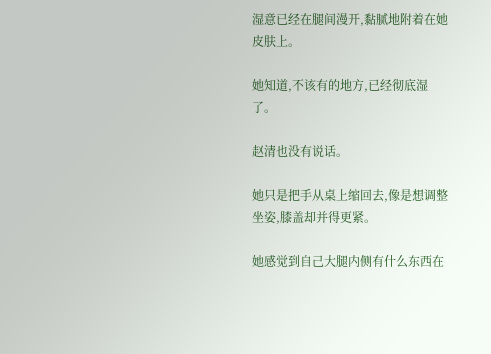湿意已经在腿间漫开,黏腻地附着在她皮肤上。

她知道,不该有的地方,已经彻底湿了。

赵清也没有说话。

她只是把手从桌上缩回去,像是想调整坐姿,膝盖却并得更紧。

她感觉到自己大腿内侧有什么东西在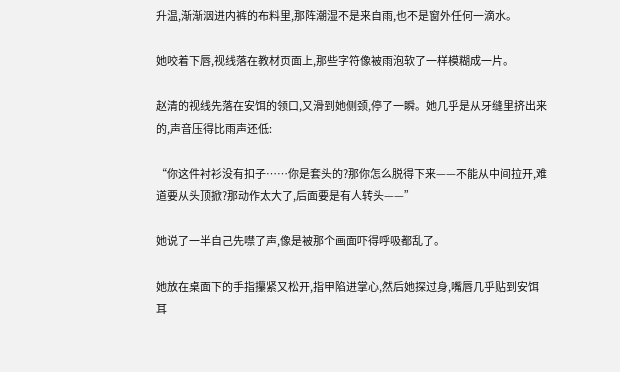升温,渐渐洇进内裤的布料里,那阵潮湿不是来自雨,也不是窗外任何一滴水。

她咬着下唇,视线落在教材页面上,那些字符像被雨泡软了一样模糊成一片。

赵清的视线先落在安饵的领口,又滑到她侧颈,停了一瞬。她几乎是从牙缝里挤出来的,声音压得比雨声还低:

“你这件衬衫没有扣子……你是套头的?那你怎么脱得下来——不能从中间拉开,难道要从头顶掀?那动作太大了,后面要是有人转头——”

她说了一半自己先噤了声,像是被那个画面吓得呼吸都乱了。

她放在桌面下的手指攥紧又松开,指甲陷进掌心,然后她探过身,嘴唇几乎贴到安饵耳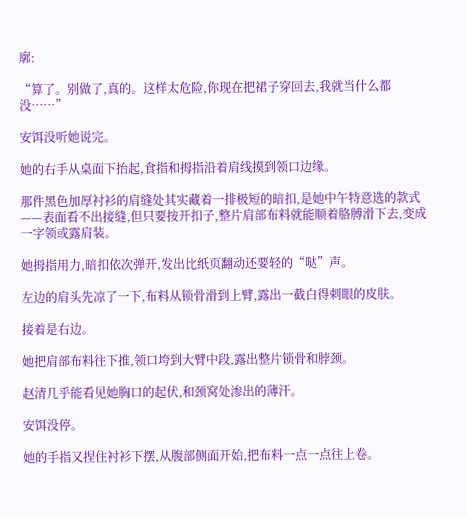廓:

“算了。别做了,真的。这样太危险,你现在把裙子穿回去,我就当什么都没……”

安饵没听她说完。

她的右手从桌面下抬起,食指和拇指沿着肩线摸到领口边缘。

那件黑色加厚衬衫的肩缝处其实藏着一排极短的暗扣,是她中午特意选的款式——表面看不出接缝,但只要按开扣子,整片肩部布料就能顺着胳膊滑下去,变成一字领或露肩装。

她拇指用力,暗扣依次弹开,发出比纸页翻动还要轻的“哒”声。

左边的肩头先凉了一下,布料从锁骨滑到上臂,露出一截白得刺眼的皮肤。

接着是右边。

她把肩部布料往下推,领口垮到大臂中段,露出整片锁骨和脖颈。

赵清几乎能看见她胸口的起伏,和颈窝处渗出的薄汗。

安饵没停。

她的手指又捏住衬衫下摆,从腹部侧面开始,把布料一点一点往上卷。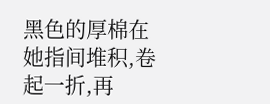黑色的厚棉在她指间堆积,卷起一折,再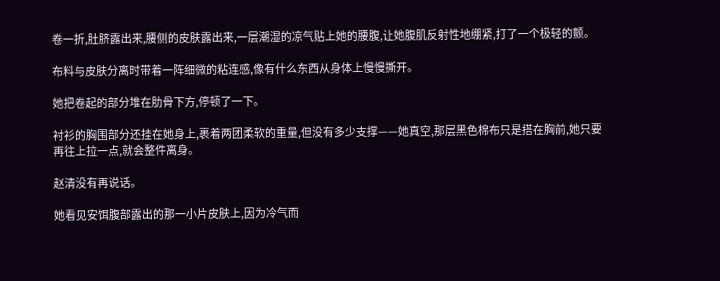卷一折,肚脐露出来,腰侧的皮肤露出来,一层潮湿的凉气贴上她的腰腹,让她腹肌反射性地绷紧,打了一个极轻的颤。

布料与皮肤分离时带着一阵细微的粘连感,像有什么东西从身体上慢慢撕开。

她把卷起的部分堆在肋骨下方,停顿了一下。

衬衫的胸围部分还挂在她身上,裹着两团柔软的重量,但没有多少支撑——她真空,那层黑色棉布只是搭在胸前,她只要再往上拉一点,就会整件离身。

赵清没有再说话。

她看见安饵腹部露出的那一小片皮肤上,因为冷气而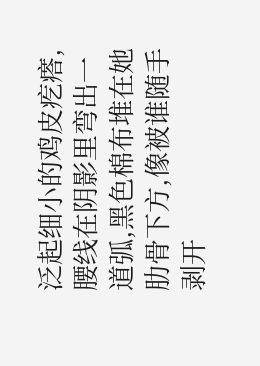泛起细小的鸡皮疙瘩,腰线在阴影里弯出一道弧,黑色棉布堆在她肋骨下方,像被谁随手剥开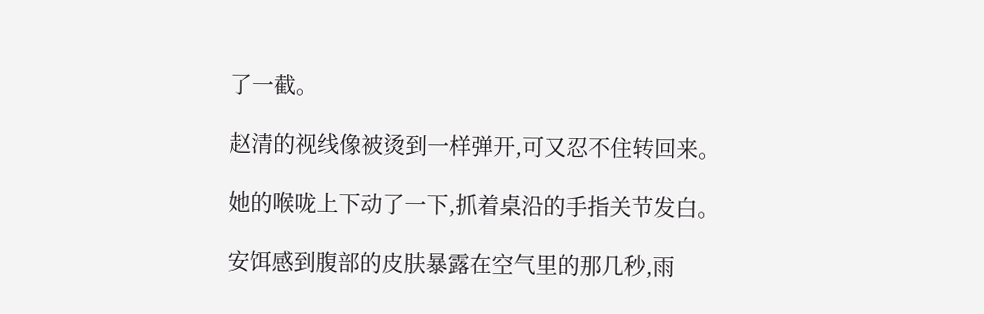了一截。

赵清的视线像被烫到一样弹开,可又忍不住转回来。

她的喉咙上下动了一下,抓着桌沿的手指关节发白。

安饵感到腹部的皮肤暴露在空气里的那几秒,雨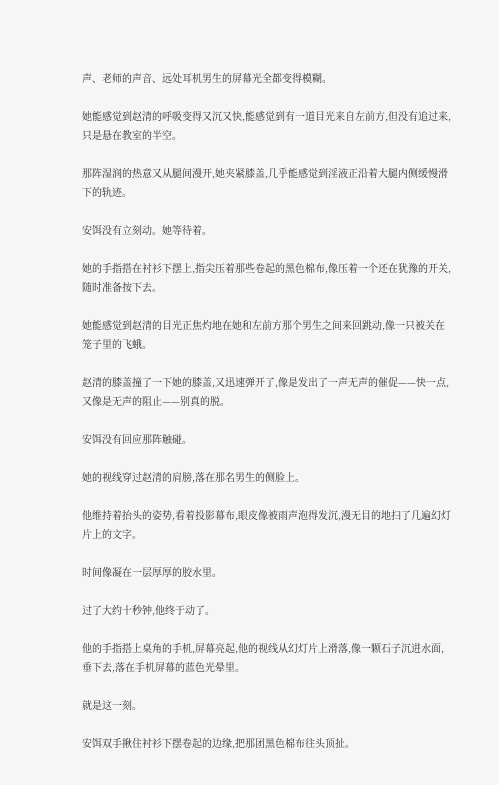声、老师的声音、远处耳机男生的屏幕光全都变得模糊。

她能感觉到赵清的呼吸变得又沉又快,能感觉到有一道目光来自左前方,但没有追过来,只是悬在教室的半空。

那阵湿润的热意又从腿间漫开,她夹紧膝盖,几乎能感觉到淫液正沿着大腿内侧缓慢滑下的轨迹。

安饵没有立刻动。她等待着。

她的手指搭在衬衫下摆上,指尖压着那些卷起的黑色棉布,像压着一个还在犹豫的开关,随时准备按下去。

她能感觉到赵清的目光正焦灼地在她和左前方那个男生之间来回跳动,像一只被关在笼子里的飞蛾。

赵清的膝盖撞了一下她的膝盖,又迅速弹开了,像是发出了一声无声的催促——快一点,又像是无声的阻止——别真的脱。

安饵没有回应那阵触碰。

她的视线穿过赵清的肩膀,落在那名男生的侧脸上。

他维持着抬头的姿势,看着投影幕布,眼皮像被雨声泡得发沉,漫无目的地扫了几遍幻灯片上的文字。

时间像凝在一层厚厚的胶水里。

过了大约十秒钟,他终于动了。

他的手指搭上桌角的手机,屏幕亮起,他的视线从幻灯片上滑落,像一颗石子沉进水面,垂下去,落在手机屏幕的蓝色光晕里。

就是这一刻。

安饵双手揪住衬衫下摆卷起的边缘,把那团黑色棉布往头顶扯。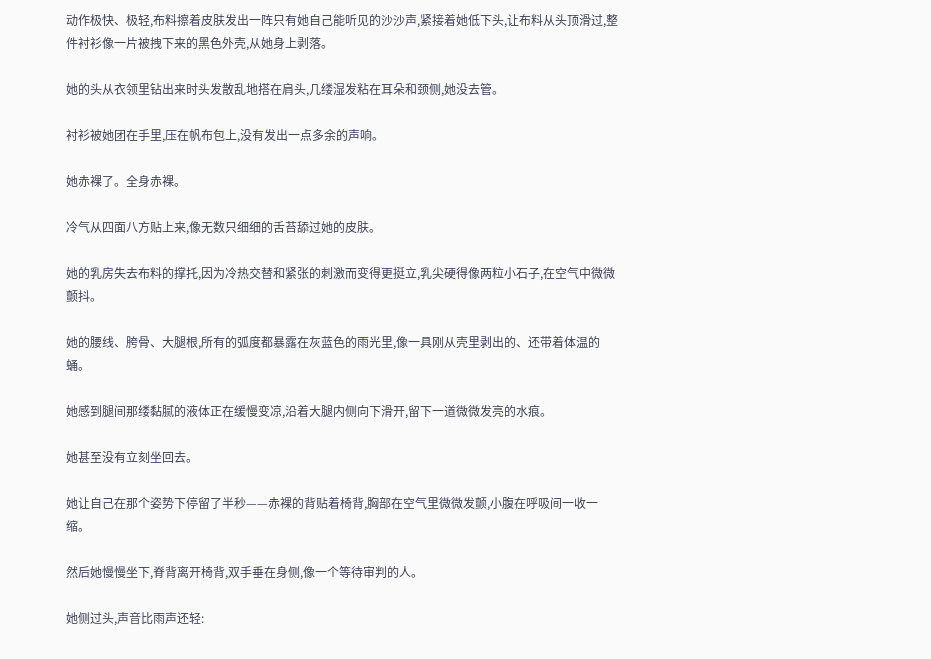动作极快、极轻,布料擦着皮肤发出一阵只有她自己能听见的沙沙声,紧接着她低下头,让布料从头顶滑过,整件衬衫像一片被拽下来的黑色外壳,从她身上剥落。

她的头从衣领里钻出来时头发散乱地搭在肩头,几缕湿发粘在耳朵和颈侧,她没去管。

衬衫被她团在手里,压在帆布包上,没有发出一点多余的声响。

她赤裸了。全身赤裸。

冷气从四面八方贴上来,像无数只细细的舌苔舔过她的皮肤。

她的乳房失去布料的撑托,因为冷热交替和紧张的刺激而变得更挺立,乳尖硬得像两粒小石子,在空气中微微颤抖。

她的腰线、胯骨、大腿根,所有的弧度都暴露在灰蓝色的雨光里,像一具刚从壳里剥出的、还带着体温的蛹。

她感到腿间那缕黏腻的液体正在缓慢变凉,沿着大腿内侧向下滑开,留下一道微微发亮的水痕。

她甚至没有立刻坐回去。

她让自己在那个姿势下停留了半秒——赤裸的背贴着椅背,胸部在空气里微微发颤,小腹在呼吸间一收一缩。

然后她慢慢坐下,脊背离开椅背,双手垂在身侧,像一个等待审判的人。

她侧过头,声音比雨声还轻: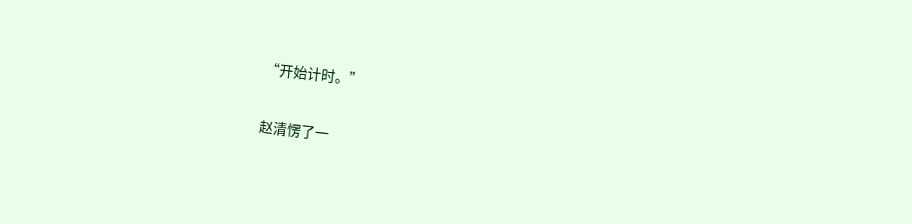“开始计时。”

赵清愣了一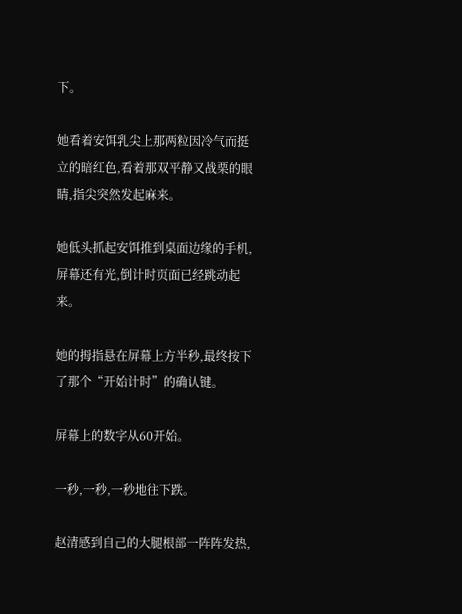下。

她看着安饵乳尖上那两粒因冷气而挺立的暗红色,看着那双平静又战栗的眼睛,指尖突然发起麻来。

她低头抓起安饵推到桌面边缘的手机,屏幕还有光,倒计时页面已经跳动起来。

她的拇指悬在屏幕上方半秒,最终按下了那个“开始计时”的确认键。

屏幕上的数字从60开始。

一秒,一秒,一秒地往下跌。

赵清感到自己的大腿根部一阵阵发热,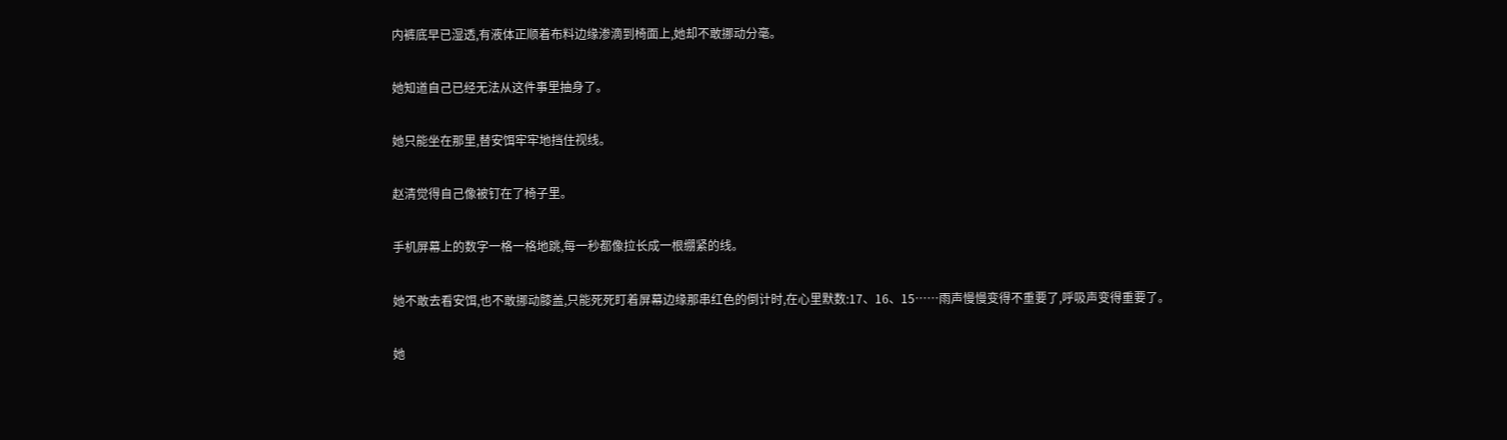内裤底早已湿透,有液体正顺着布料边缘渗滴到椅面上,她却不敢挪动分毫。

她知道自己已经无法从这件事里抽身了。

她只能坐在那里,替安饵牢牢地挡住视线。

赵清觉得自己像被钉在了椅子里。

手机屏幕上的数字一格一格地跳,每一秒都像拉长成一根绷紧的线。

她不敢去看安饵,也不敢挪动膝盖,只能死死盯着屏幕边缘那串红色的倒计时,在心里默数:17、16、15……雨声慢慢变得不重要了,呼吸声变得重要了。

她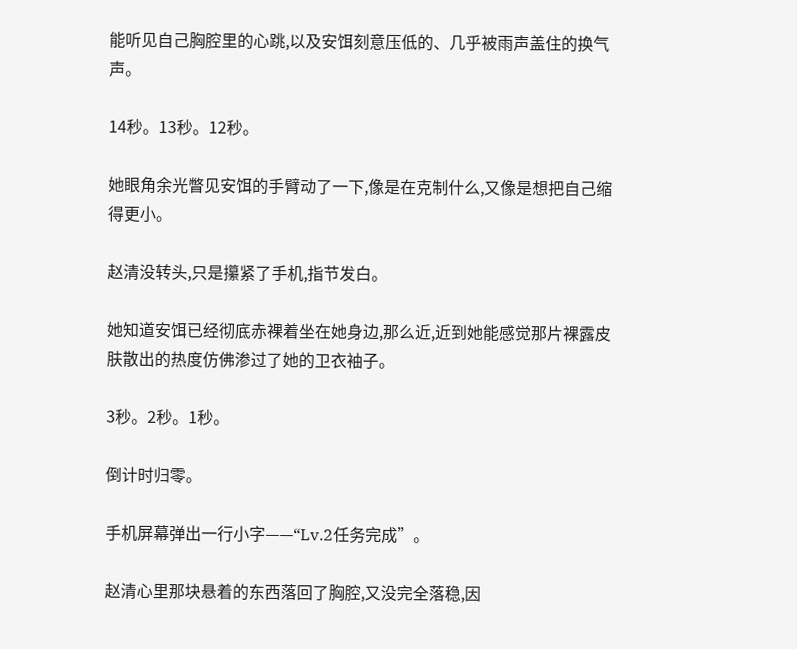能听见自己胸腔里的心跳,以及安饵刻意压低的、几乎被雨声盖住的换气声。

14秒。13秒。12秒。

她眼角余光瞥见安饵的手臂动了一下,像是在克制什么,又像是想把自己缩得更小。

赵清没转头,只是攥紧了手机,指节发白。

她知道安饵已经彻底赤裸着坐在她身边,那么近,近到她能感觉那片裸露皮肤散出的热度仿佛渗过了她的卫衣袖子。

3秒。2秒。1秒。

倒计时归零。

手机屏幕弹出一行小字——“Lv.2任务完成”。

赵清心里那块悬着的东西落回了胸腔,又没完全落稳,因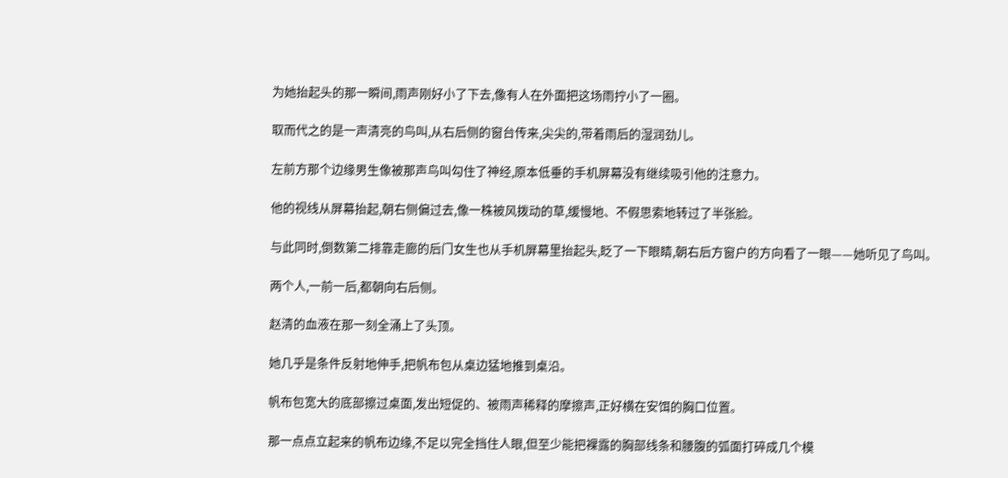为她抬起头的那一瞬间,雨声刚好小了下去,像有人在外面把这场雨拧小了一圈。

取而代之的是一声清亮的鸟叫,从右后侧的窗台传来,尖尖的,带着雨后的湿润劲儿。

左前方那个边缘男生像被那声鸟叫勾住了神经,原本低垂的手机屏幕没有继续吸引他的注意力。

他的视线从屏幕抬起,朝右侧偏过去,像一株被风拨动的草,缓慢地、不假思索地转过了半张脸。

与此同时,倒数第二排靠走廊的后门女生也从手机屏幕里抬起头,眨了一下眼睛,朝右后方窗户的方向看了一眼——她听见了鸟叫。

两个人,一前一后,都朝向右后侧。

赵清的血液在那一刻全涌上了头顶。

她几乎是条件反射地伸手,把帆布包从桌边猛地推到桌沿。

帆布包宽大的底部擦过桌面,发出短促的、被雨声稀释的摩擦声,正好横在安饵的胸口位置。

那一点点立起来的帆布边缘,不足以完全挡住人眼,但至少能把裸露的胸部线条和腰腹的弧面打碎成几个模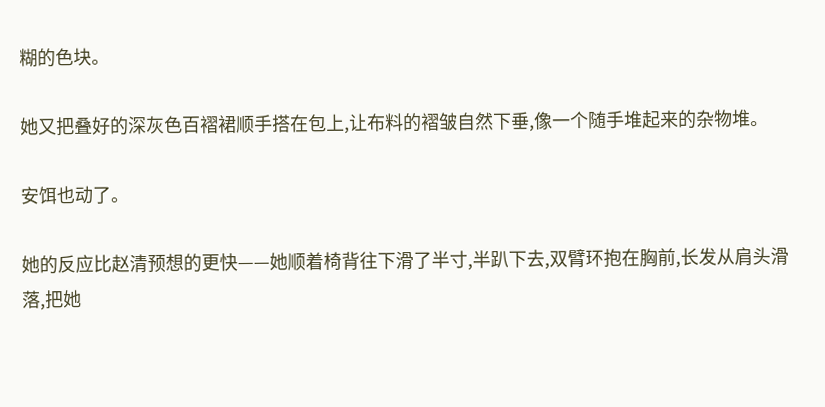糊的色块。

她又把叠好的深灰色百褶裙顺手搭在包上,让布料的褶皱自然下垂,像一个随手堆起来的杂物堆。

安饵也动了。

她的反应比赵清预想的更快——她顺着椅背往下滑了半寸,半趴下去,双臂环抱在胸前,长发从肩头滑落,把她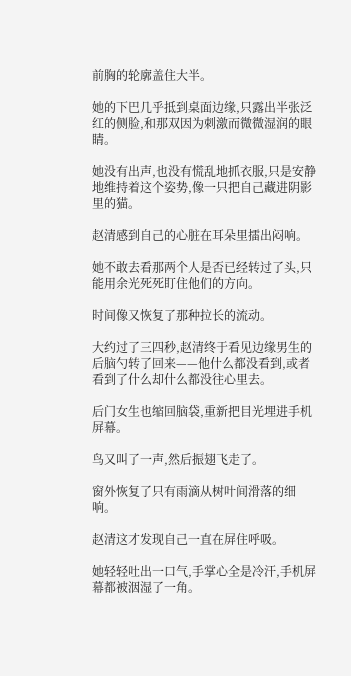前胸的轮廓盖住大半。

她的下巴几乎抵到桌面边缘,只露出半张泛红的侧脸,和那双因为刺激而微微湿润的眼睛。

她没有出声,也没有慌乱地抓衣服,只是安静地维持着这个姿势,像一只把自己藏进阴影里的猫。

赵清感到自己的心脏在耳朵里擂出闷响。

她不敢去看那两个人是否已经转过了头,只能用余光死死盯住他们的方向。

时间像又恢复了那种拉长的流动。

大约过了三四秒,赵清终于看见边缘男生的后脑勺转了回来——他什么都没看到,或者看到了什么却什么都没往心里去。

后门女生也缩回脑袋,重新把目光埋进手机屏幕。

鸟又叫了一声,然后振翅飞走了。

窗外恢复了只有雨滴从树叶间滑落的细响。

赵清这才发现自己一直在屏住呼吸。

她轻轻吐出一口气,手掌心全是冷汗,手机屏幕都被洇湿了一角。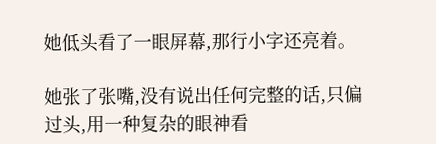她低头看了一眼屏幕,那行小字还亮着。

她张了张嘴,没有说出任何完整的话,只偏过头,用一种复杂的眼神看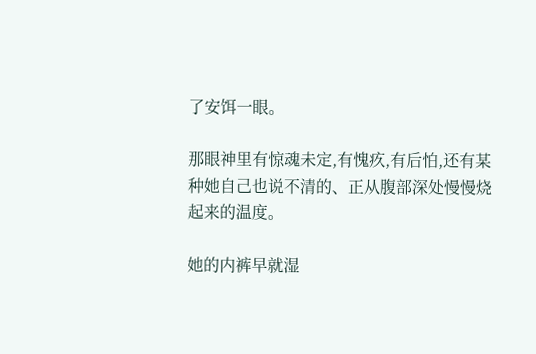了安饵一眼。

那眼神里有惊魂未定,有愧疚,有后怕,还有某种她自己也说不清的、正从腹部深处慢慢烧起来的温度。

她的内裤早就湿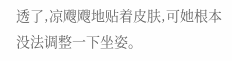透了,凉飕飕地贴着皮肤,可她根本没法调整一下坐姿。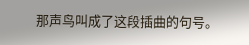那声鸟叫成了这段插曲的句号。